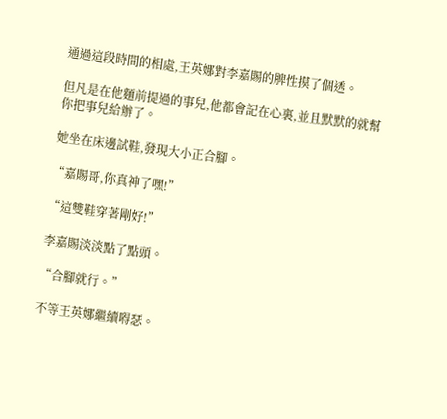通過這段時間的相處,王英娜對李嘉賜的脾性摸了個透。

但凡是在他麵前提過的事兒,他都會記在心裏,並且默默的就幫你把事兒給辦了。

她坐在床邊試鞋,發現大小正合腳。

“嘉賜哥,你真神了嘿!”

“這雙鞋穿著剛好!”

李嘉賜淡淡點了點頭。

“合腳就行。”

不等王英娜繼續嘚瑟。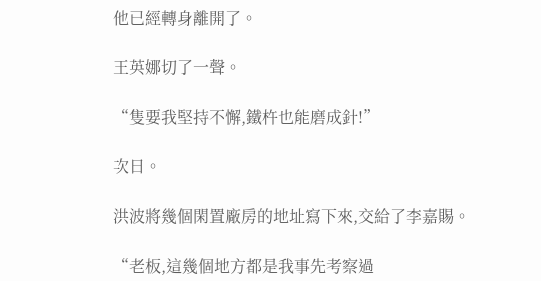他已經轉身離開了。

王英娜切了一聲。

“隻要我堅持不懈,鐵杵也能磨成針!”

次日。

洪波將幾個閑置廠房的地址寫下來,交給了李嘉賜。

“老板,這幾個地方都是我事先考察過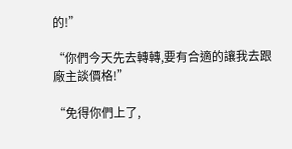的!”

“你們今天先去轉轉,要有合適的讓我去跟廠主談價格!”

“免得你們上了,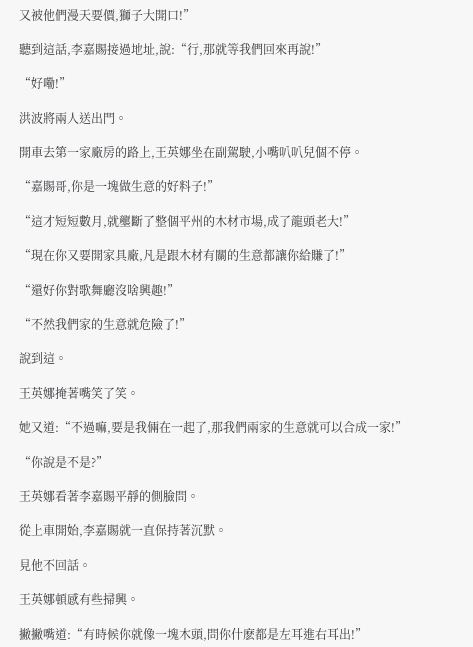又被他們漫天要價,獅子大開口!”

聽到這話,李嘉賜接過地址,說:“行,那就等我們回來再說!”

“好嘞!”

洪波將兩人送出門。

開車去第一家廠房的路上,王英娜坐在副駕駛,小嘴叭叭兒個不停。

“嘉賜哥,你是一塊做生意的好料子!”

“這才短短數月,就壟斷了整個平州的木材市場,成了龍頭老大!”

“現在你又要開家具廠,凡是跟木材有關的生意都讓你給賺了!”

“還好你對歌舞廳沒啥興趣!”

“不然我們家的生意就危險了!”

說到這。

王英娜掩著嘴笑了笑。

她又道:“不過嘛,要是我倆在一起了,那我們兩家的生意就可以合成一家!”

“你說是不是?”

王英娜看著李嘉賜平靜的側臉問。

從上車開始,李嘉賜就一直保持著沉默。

見他不回話。

王英娜頓感有些掃興。

撇撇嘴道:“有時候你就像一塊木頭,問你什麽都是左耳進右耳出!”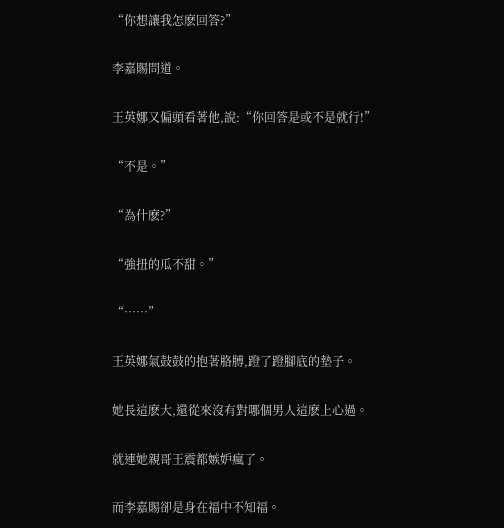“你想讓我怎麽回答?”

李嘉賜問道。

王英娜又偏頭看著他,說:“你回答是或不是就行!”

“不是。”

“為什麽?”

“強扭的瓜不甜。”

“……”

王英娜氣鼓鼓的抱著胳膊,蹬了蹬腳底的墊子。

她長這麽大,還從來沒有對哪個男人這麽上心過。

就連她親哥王震都嫉妒瘋了。

而李嘉賜卻是身在福中不知福。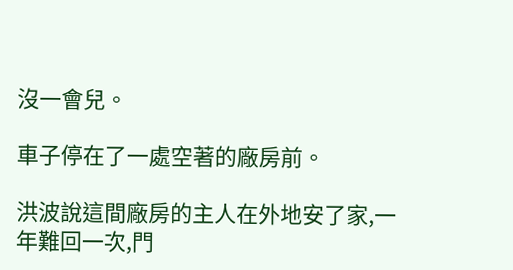沒一會兒。

車子停在了一處空著的廠房前。

洪波說這間廠房的主人在外地安了家,一年難回一次,門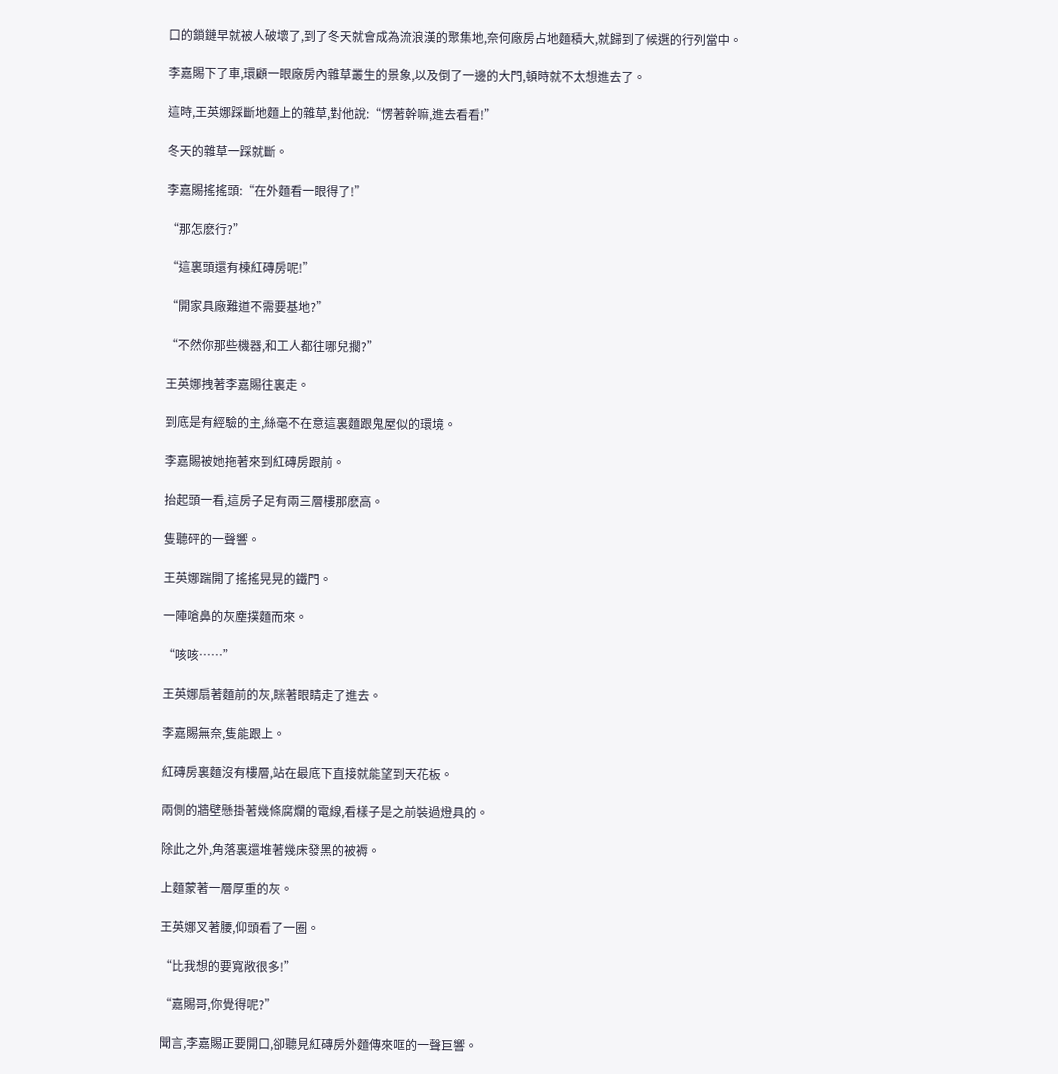口的鎖鏈早就被人破壞了,到了冬天就會成為流浪漢的聚集地,奈何廠房占地麵積大,就歸到了候選的行列當中。

李嘉賜下了車,環顧一眼廠房內雜草叢生的景象,以及倒了一邊的大門,頓時就不太想進去了。

這時,王英娜踩斷地麵上的雜草,對他說:“愣著幹嘛,進去看看!”

冬天的雜草一踩就斷。

李嘉賜搖搖頭:“在外麵看一眼得了!”

“那怎麽行?”

“這裏頭還有棟紅磚房呢!”

“開家具廠難道不需要基地?”

“不然你那些機器,和工人都往哪兒擱?”

王英娜拽著李嘉賜往裏走。

到底是有經驗的主,絲毫不在意這裏麵跟鬼屋似的環境。

李嘉賜被她拖著來到紅磚房跟前。

抬起頭一看,這房子足有兩三層樓那麽高。

隻聽砰的一聲響。

王英娜踹開了搖搖晃晃的鐵門。

一陣嗆鼻的灰塵撲麵而來。

“咳咳……”

王英娜扇著麵前的灰,眯著眼睛走了進去。

李嘉賜無奈,隻能跟上。

紅磚房裏麵沒有樓層,站在最底下直接就能望到天花板。

兩側的牆壁懸掛著幾條腐爛的電線,看樣子是之前裝過燈具的。

除此之外,角落裏還堆著幾床發黑的被褥。

上麵蒙著一層厚重的灰。

王英娜叉著腰,仰頭看了一圈。

“比我想的要寬敞很多!”

“嘉賜哥,你覺得呢?”

聞言,李嘉賜正要開口,卻聽見紅磚房外麵傳來哐的一聲巨響。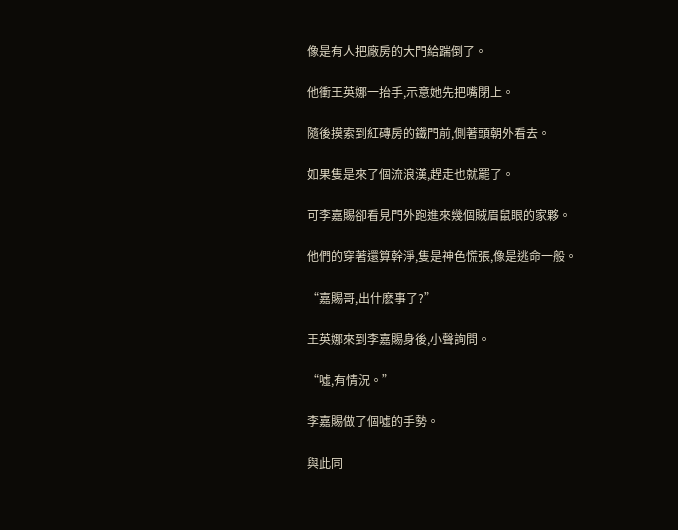像是有人把廠房的大門給踹倒了。

他衝王英娜一抬手,示意她先把嘴閉上。

隨後摸索到紅磚房的鐵門前,側著頭朝外看去。

如果隻是來了個流浪漢,趕走也就罷了。

可李嘉賜卻看見門外跑進來幾個賊眉鼠眼的家夥。

他們的穿著還算幹淨,隻是神色慌張,像是逃命一般。

“嘉賜哥,出什麽事了?”

王英娜來到李嘉賜身後,小聲詢問。

“噓,有情況。”

李嘉賜做了個噓的手勢。

與此同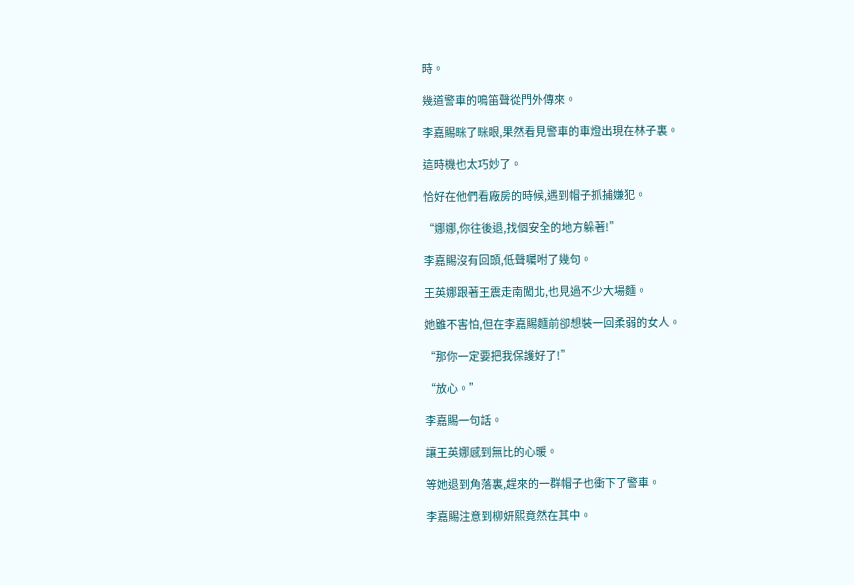時。

幾道警車的鳴笛聲從門外傳來。

李嘉賜眯了眯眼,果然看見警車的車燈出現在林子裏。

這時機也太巧妙了。

恰好在他們看廠房的時候,遇到帽子抓捕嫌犯。

“娜娜,你往後退,找個安全的地方躲著!”

李嘉賜沒有回頭,低聲囑咐了幾句。

王英娜跟著王震走南闖北,也見過不少大場麵。

她雖不害怕,但在李嘉賜麵前卻想裝一回柔弱的女人。

“那你一定要把我保護好了!”

“放心。”

李嘉賜一句話。

讓王英娜感到無比的心暖。

等她退到角落裏,趕來的一群帽子也衝下了警車。

李嘉賜注意到柳妍熙竟然在其中。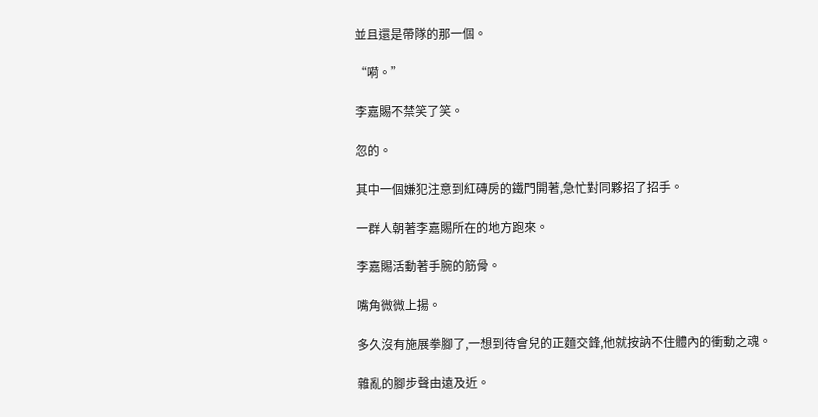並且還是帶隊的那一個。

“嗬。”

李嘉賜不禁笑了笑。

忽的。

其中一個嫌犯注意到紅磚房的鐵門開著,急忙對同夥招了招手。

一群人朝著李嘉賜所在的地方跑來。

李嘉賜活動著手腕的筋骨。

嘴角微微上揚。

多久沒有施展拳腳了,一想到待會兒的正麵交鋒,他就按訥不住體內的衝動之魂。

雜亂的腳步聲由遠及近。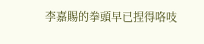李嘉賜的拳頭早已捏得咯吱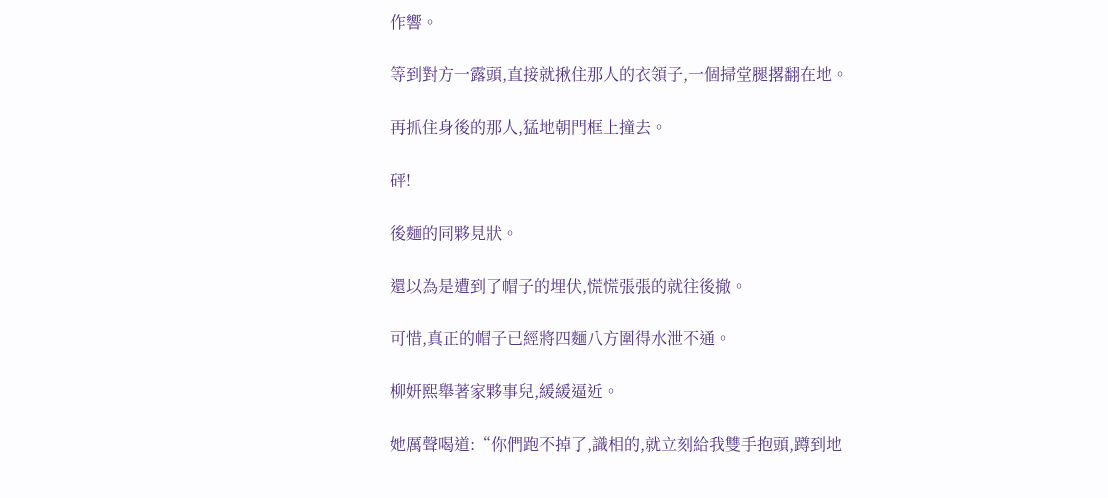作響。

等到對方一露頭,直接就揪住那人的衣領子,一個掃堂腿撂翻在地。

再抓住身後的那人,猛地朝門框上撞去。

砰!

後麵的同夥見狀。

還以為是遭到了帽子的埋伏,慌慌張張的就往後撤。

可惜,真正的帽子已經將四麵八方圍得水泄不通。

柳妍熙舉著家夥事兒,緩緩逼近。

她厲聲喝道:“你們跑不掉了,識相的,就立刻給我雙手抱頭,蹲到地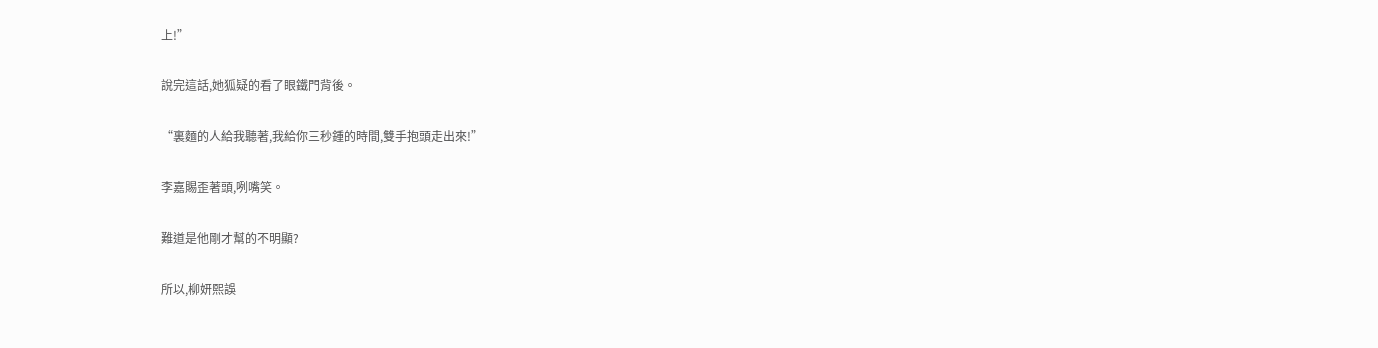上!”

說完這話,她狐疑的看了眼鐵門背後。

“裏麵的人給我聽著,我給你三秒鍾的時間,雙手抱頭走出來!”

李嘉賜歪著頭,咧嘴笑。

難道是他剛才幫的不明顯?

所以,柳妍熙誤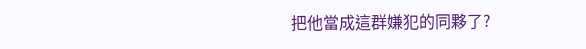把他當成這群嫌犯的同夥了?